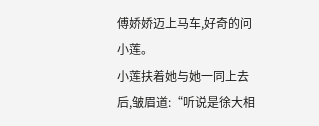傅娇娇迈上马车,好奇的问小莲。
小莲扶着她与她一同上去后,皱眉道:“听说是徐大相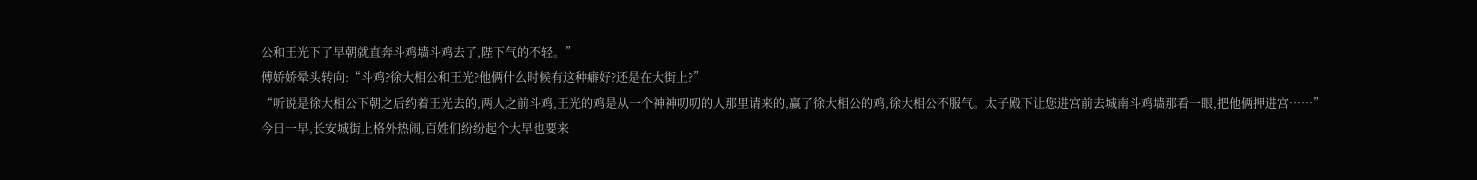公和王光下了早朝就直奔斗鸡墙斗鸡去了,陛下气的不轻。”
傅娇娇晕头转向:“斗鸡?徐大相公和王光?他俩什么时候有这种癖好?还是在大街上?”
“听说是徐大相公下朝之后约着王光去的,两人之前斗鸡,王光的鸡是从一个神神叨叨的人那里请来的,赢了徐大相公的鸡,徐大相公不服气。太子殿下让您进宫前去城南斗鸡墙那看一眼,把他俩押进宫……”
今日一早,长安城街上格外热闹,百姓们纷纷起个大早也要来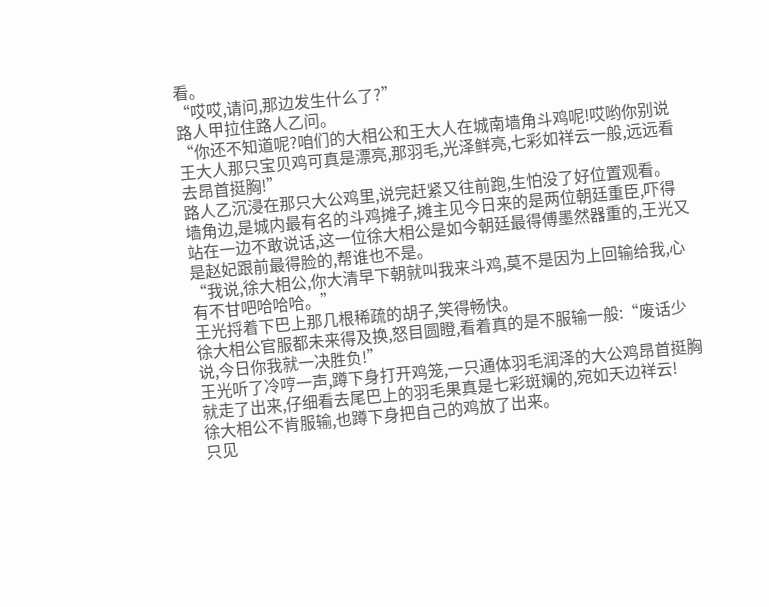看。
“哎哎,请问,那边发生什么了?”
路人甲拉住路人乙问。
“你还不知道呢?咱们的大相公和王大人在城南墙角斗鸡呢!哎哟你别说王大人那只宝贝鸡可真是漂亮,那羽毛,光泽鲜亮,七彩如祥云一般,远远看去昂首挺胸!”
路人乙沉浸在那只大公鸡里,说完赶紧又往前跑,生怕没了好位置观看。
墙角边,是城内最有名的斗鸡摊子,摊主见今日来的是两位朝廷重臣,吓得站在一边不敢说话,这一位徐大相公是如今朝廷最得傅墨然器重的,王光又是赵妃跟前最得脸的,帮谁也不是。
“我说,徐大相公,你大清早下朝就叫我来斗鸡,莫不是因为上回输给我,心有不甘吧哈哈哈。”
王光捋着下巴上那几根稀疏的胡子,笑得畅快。
徐大相公官服都未来得及换,怒目圆瞪,看着真的是不服输一般:“废话少说,今日你我就一决胜负!”
王光听了冷哼一声,蹲下身打开鸡笼,一只通体羽毛润泽的大公鸡昂首挺胸就走了出来,仔细看去尾巴上的羽毛果真是七彩斑斓的,宛如天边祥云!
徐大相公不肯服输,也蹲下身把自己的鸡放了出来。
只见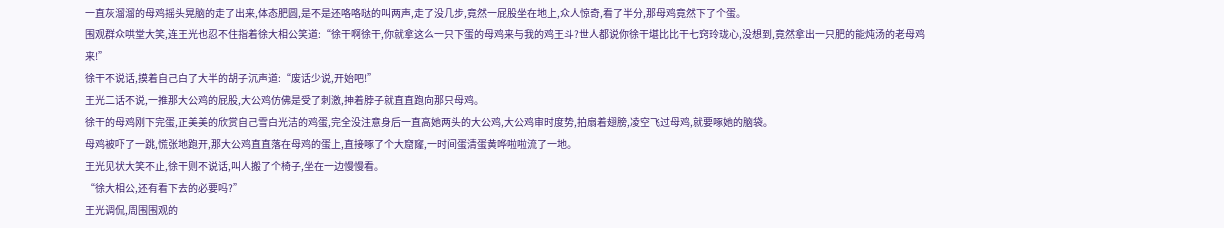一直灰溜溜的母鸡摇头晃脑的走了出来,体态肥圆,是不是还咯咯哒的叫两声,走了没几步,竟然一屁股坐在地上,众人惊奇,看了半分,那母鸡竟然下了个蛋。
围观群众哄堂大笑,连王光也忍不住指着徐大相公笑道:“徐干啊徐干,你就拿这么一只下蛋的母鸡来与我的鸡王斗?世人都说你徐干堪比比干七窍玲珑心,没想到,竟然拿出一只肥的能炖汤的老母鸡来!”
徐干不说话,摸着自己白了大半的胡子沉声道:“废话少说,开始吧!”
王光二话不说,一推那大公鸡的屁股,大公鸡仿佛是受了刺激,抻着脖子就直直跑向那只母鸡。
徐干的母鸡刚下完蛋,正美美的欣赏自己雪白光洁的鸡蛋,完全没注意身后一直高她两头的大公鸡,大公鸡审时度势,拍扇着翅膀,凌空飞过母鸡,就要啄她的脑袋。
母鸡被吓了一跳,慌张地跑开,那大公鸡直直落在母鸡的蛋上,直接啄了个大窟窿,一时间蛋清蛋黄哗啦啦流了一地。
王光见状大笑不止,徐干则不说话,叫人搬了个椅子,坐在一边慢慢看。
“徐大相公,还有看下去的必要吗?”
王光调侃,周围围观的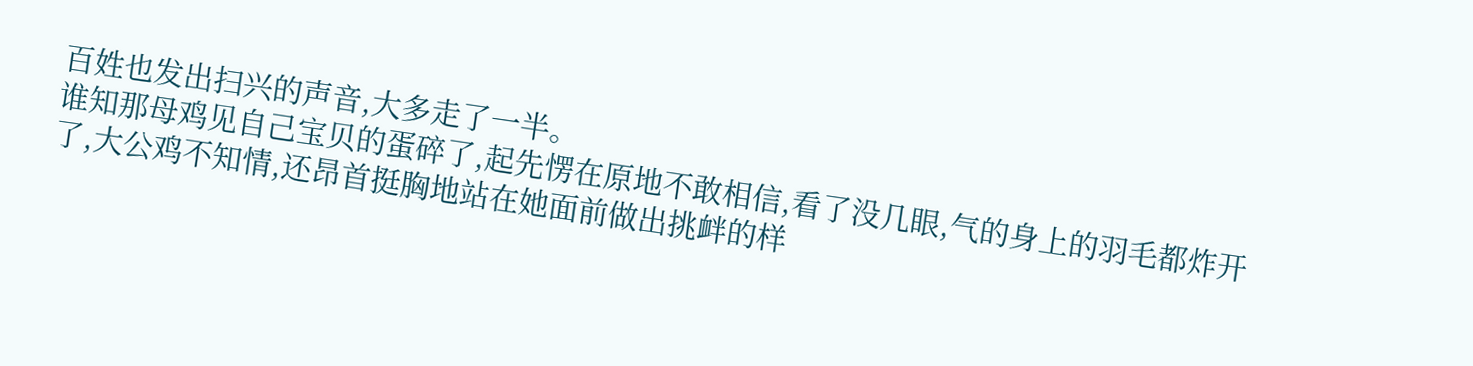百姓也发出扫兴的声音,大多走了一半。
谁知那母鸡见自己宝贝的蛋碎了,起先愣在原地不敢相信,看了没几眼,气的身上的羽毛都炸开了,大公鸡不知情,还昂首挺胸地站在她面前做出挑衅的样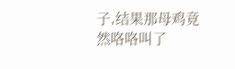子,结果那母鸡竟然咯咯叫了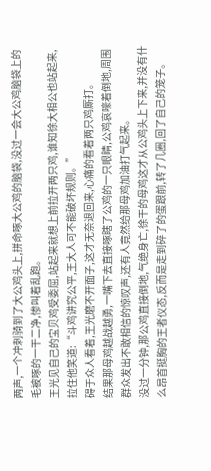两声,一个冲刺骑到了大公鸡头上,拼命啄大公鸡的脑袋,没过一会大公鸡脑袋上的毛被啄的一干二净,惨叫着乱跑。
王光见自己的宝贝鸡受委屈,站起来就想上前拉开两只鸡,谁知徐大相公也站起来,拉住他笑道:“斗鸡讲究公平,王大人可不能破坏规则。”
碍于众人看着,王光磨不开面子,这才无奈退回来,心痛的看着两只鸡厮打。
结果那母鸡越战越勇,一嘴下去直接啄瞎了公鸡的一只眼睛,公鸡哀嚎着倒地,周围群众发出不敢相信的惊叹声,还有人竟然给那母鸡加油打气起来。
没过一分钟,那公鸡直接倒地,气绝身亡,徐干的母鸡这才从公鸡头上下来,并没有什么昂首挺胸的王者仪态,反而是走到碎了的蛋跟前,转了几圈,回了自己的笼子。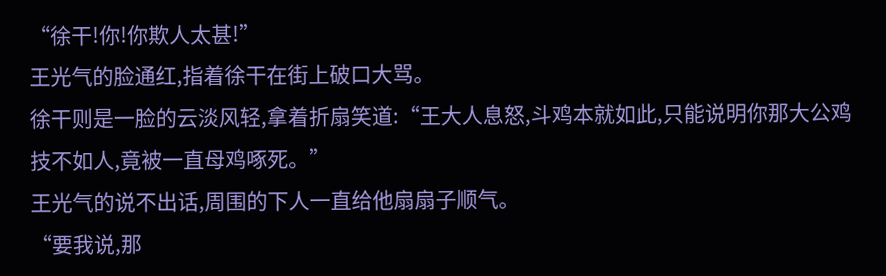“徐干!你!你欺人太甚!”
王光气的脸通红,指着徐干在街上破口大骂。
徐干则是一脸的云淡风轻,拿着折扇笑道:“王大人息怒,斗鸡本就如此,只能说明你那大公鸡技不如人,竟被一直母鸡啄死。”
王光气的说不出话,周围的下人一直给他扇扇子顺气。
“要我说,那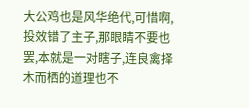大公鸡也是风华绝代,可惜啊,投效错了主子,那眼睛不要也罢,本就是一对瞎子,连良禽择木而栖的道理也不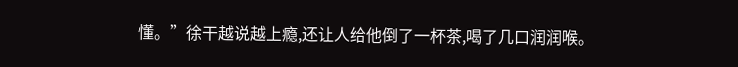懂。”徐干越说越上瘾,还让人给他倒了一杯茶,喝了几口润润喉。